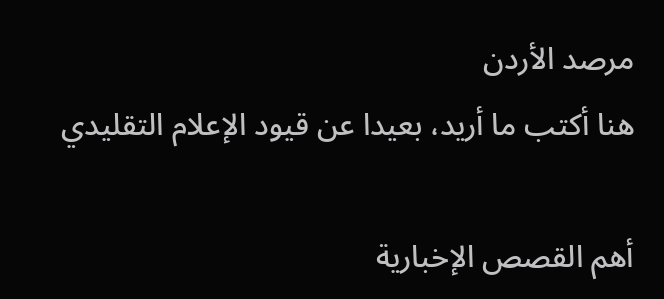مرصد الأردن
هنا أكتب ما أريد، بعيدا عن قيود الإعلام التقليدي

أهم القصص الإخبارية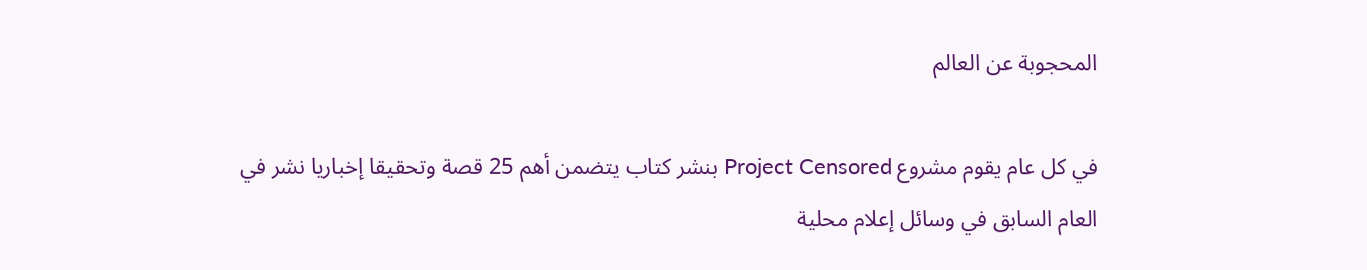المحجوبة عن العالم

في كل عام يقوم مشروع Project Censored بنشر كتاب يتضمن أهم 25 قصة وتحقيقا إخباريا نشر في العام السابق في وسائل إعلام محلية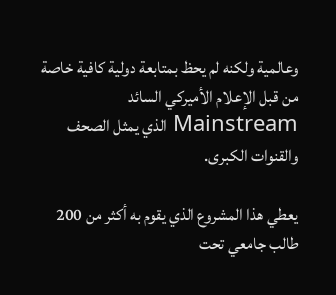وعالمية ولكنه لم يحظ بمتابعة دولية كافية خاصة من قبل الإعلام الأميركي السائد Mainstream الذي يمثل الصحف والقنوات الكبرى.

يعطي هذا المشروع الذي يقوم به أكثر من 200 طالب جامعي تحت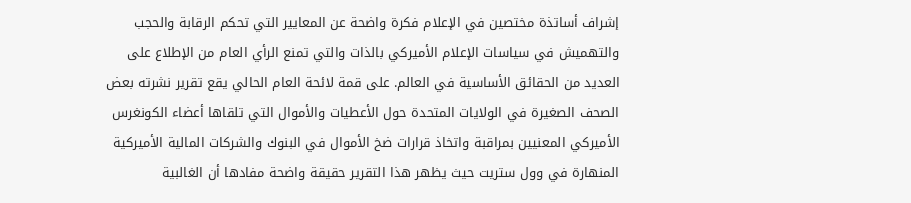إشراف أساتذة مختصين في الإعلام فكرة واضحة عن المعايير التي تحكم الرقابة والحجب والتهميش في سياسات الإعلام الأميركي بالذات والتي تمنع الرأي العام من الإطلاع على العديد من الحقائق الأساسية في العالم. على قمة لائحة العام الحالي يقع تقرير نشرته بعض الصحف الصغيرة في الولايات المتحدة حول الأعطيات والأموال التي تلقاها أعضاء الكونغرس الأميركي المعنيين بمراقبة واتخاذ قرارات ضخ الأموال في البنوك والشركات المالية الأميركية المنهارة في وول ستريت حيث يظهر هذا التقرير حقيقة واضحة مفادها أن الغالبية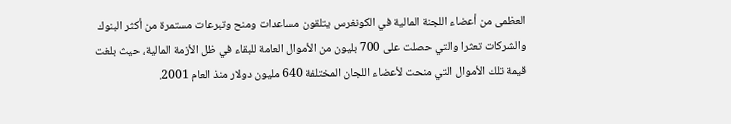العظمى من أعضاء اللجنة المالية في الكونغرس يتلقون مساعدات ومنح وتبرعات مستمرة من أكثر البنوك والشركات تعثرا والتي حصلت على 700 بليون من الأموال العامة للبقاء في ظل الأزمة المالية، حيث بلغت قيمة تلك الأموال التي منحت لأعضاء اللجان المختلفة 640 مليون دولار منذ العام 2001.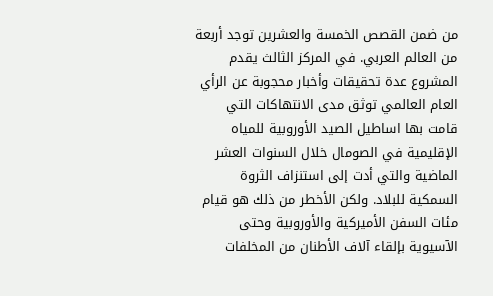من ضمن القصص الخمسة والعشرين توجد أربعة من العالم العربي. في المركز الثالث يقدم المشروع عدة تحقيقات وأخبار محجوبة عن الرأي العام العالمي توثق مدى الانتهاكات التي قامت بها اساطيل الصيد الأوروبية للمياه الإقليمية في الصومال خلال السنوات العشر الماضية والتي أدت إلى استنزاف الثروة السمكية للبلاد. ولكن الأخطر من ذلك هو قيام مئات السفن الأميركية والأوروبية وحتى الآسيوية بإلقاء آلاف الأطنان من المخلفات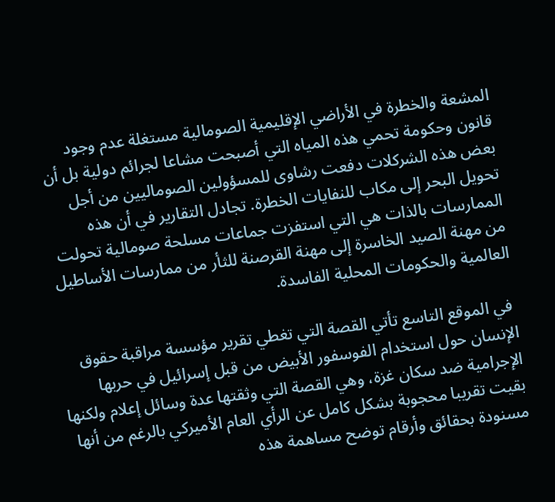المشعة والخطرة في الأراضي الإقليمية الصومالية مستغلة عدم وجود قانون وحكومة تحمي هذه المياه التي أصبحت مشاعا لجرائم دولية بل أن بعض هذه الشركلات دفعت رشاوى للمسؤولين الصوماليين من أجل تحويل البحر إلى مكاب للنفايات الخطرة. تجادل التقارير في أن هذه الممارسات بالذات هي التي استفزت جماعات مسلحة صومالية تحولت من مهنة الصيد الخاسرة إلى مهنة القرصنة للثأر من ممارسات الأساطيل العالمية والحكومات المحلية الفاسدة.

 في الموقع التاسع تأتي القصة التي تغطي تقرير مؤسسة مراقبة حقوق الإنسان حول استخدام الفوسفور الأبيض من قبل إسرائيل في حربها الإجرامية ضد سكان غزة، وهي القصة التي وثقتها عدة وسائل إعلام ولكنها بقيت تقريبا محجوبة بشكل كامل عن الرأي العام الأميركي بالرغم من أنها مسنودة بحقائق وأرقام توضح مساهمة هذه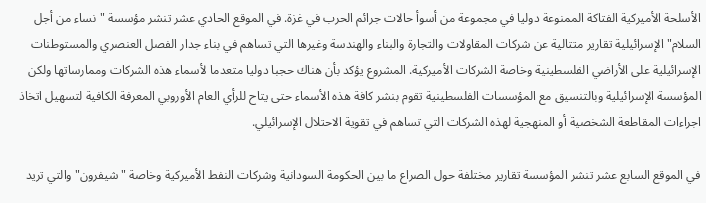الأسلحة الأميركية الفتاكة الممنوعة دوليا في مجموعة من أسوأ حالات جرائم الحرب في غزة. في الموقع الحادي عشر تنشر مؤسسة "نساء من أجل السلام" الإسرائيلية تقارير متتالية عن شركات المقاولات والتجارة والبناء والهندسة وغيرها التي تساهم في بناء جدار الفصل العنصري والمستوطنات الإسرائيلية على الأراضي الفلسطينية وخاصة الشركات الأميركية. المشروع يؤكد بأن هناك حجبا دوليا متعدما لأسماء هذه الشركات وممارساتها ولكن المؤسسة الإسرائيلية وبالتنسيق مع المؤسسات الفلسطينية تقوم بنشر كافة هذه الأسماء حتى يتاح للرأي العام الأوروبي المعرفة الكافية لتسهيل اتخاذ اجراءات المقاطعة الشخصية أو المنهجية لهذه الشركات التي تساهم في تقوية الاحتلال الإسرائيلي.

في الموقع السابع عشر تنشر المؤسسة تقارير مختلفة حول الصراع ما بين الحكومة السودانية وشركات النفط الأميركية وخاصة "شيفرون" والتي تريد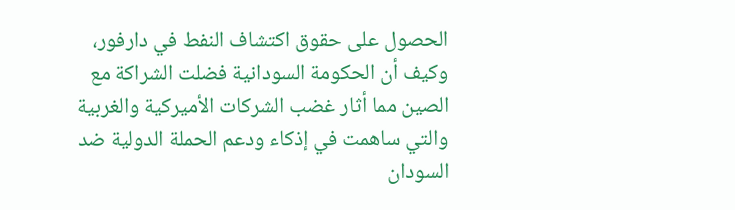الحصول على حقوق اكتشاف النفط في دارفور، وكيف أن الحكومة السودانية فضلت الشراكة مع الصين مما أثار غضب الشركات الأميركية والغربية والتي ساهمت في إذكاء ودعم الحملة الدولية ضد السودان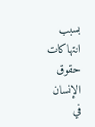بسبب انتهاكات حقوق الإنسان في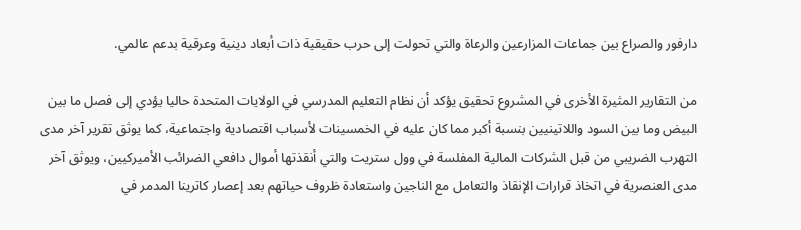دارفور والصراع بين جماعات المزارعين والرعاة والتي تحولت إلى حرب حقيقية ذات أبعاد دينية وعرقية بدعم عالمي.

من التقارير المثيرة الأخرى في المشروع تحقيق يؤكد أن نظام التعليم المدرسي في الولايات المتحدة حاليا يؤدي إلى فصل ما بين البيض وما بين السود واللاتينيين بنسبة أكبر مما كان عليه في الخمسينات لأسباب اقتصادية واجتماعية، كما يوثق تقرير آخر مدى التهرب الضريبي من قبل الشركات المالية المفلسة في وول ستريت والتي أنقذتها أموال دافعي الضرائب الأميركيين، ويوثق آخر مدى العنصرية في اتخاذ قرارات الإنقاذ والتعامل مع الناجين واستعادة ظروف حياتهم بعد إعصار كاترينا المدمر في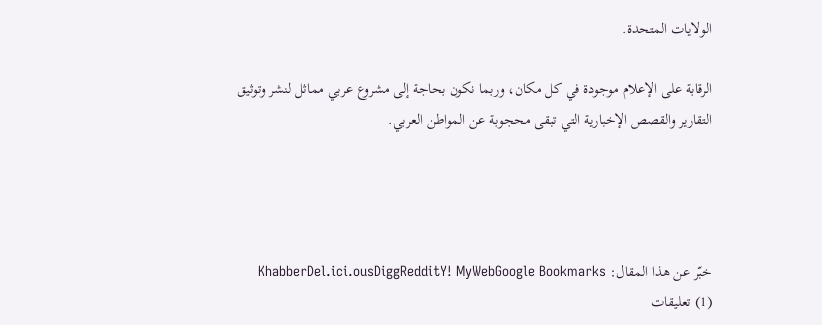الولايات المتحدة.

الرقابة على الإعلام موجودة في كل مكان، وربما نكون بحاجة إلى مشروع عربي مماثل لنشر وتوثيق التقارير والقصص الإخبارية التي تبقى محجوبة عن المواطن العربي.




خبّر عن هذا المقال: KhabberDel.ici.ousDiggRedditY! MyWebGoogle Bookmarks
(1) تعليقات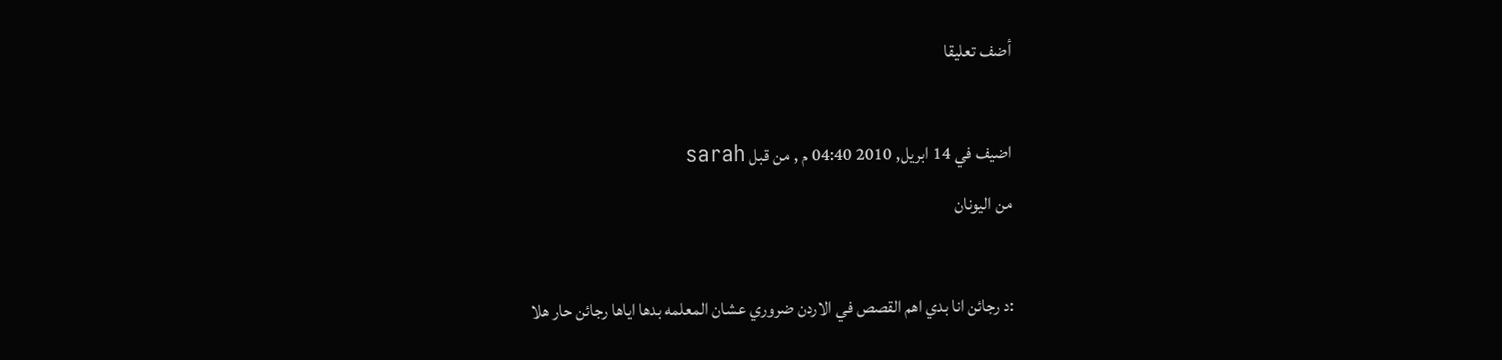أضف تعليقا

اضيف في 14 ابريل, 2010 04:40 م , من قبل sarah
من اليونان

:د رجائن انا بدي اهم القصص في الاردن ضروري عشان المعلمه بدها اياها رجائن حار هلا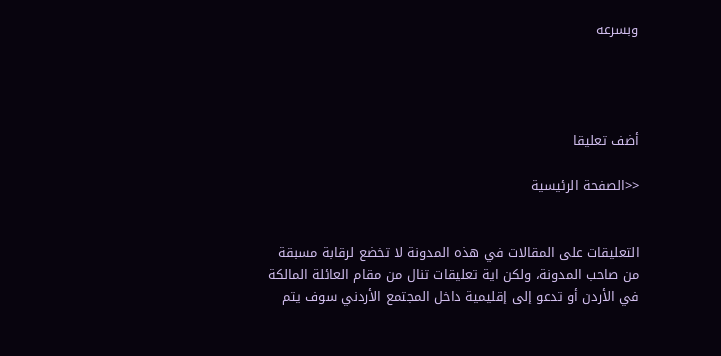وبسرعه




أضف تعليقا

<<الصفحة الرئيسية


التعليقات على المقالات في هذه المدونة لا تخضع لرقابة مسبقة من صاحب المدونة، ولكن اية تعليقات تنال من مقام العائلة المالكة في الأردن أو تدعو إلى إقليمية داخل المجتمع الأردني سوف يتم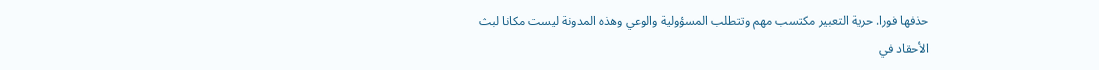حذفها فورا. حرية التعبير مكتسب مهم وتتطلب المسؤولية والوعي وهذه المدونة ليست مكانا لبث الأحقاد في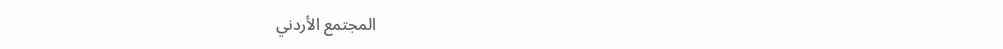المجتمع الأردني